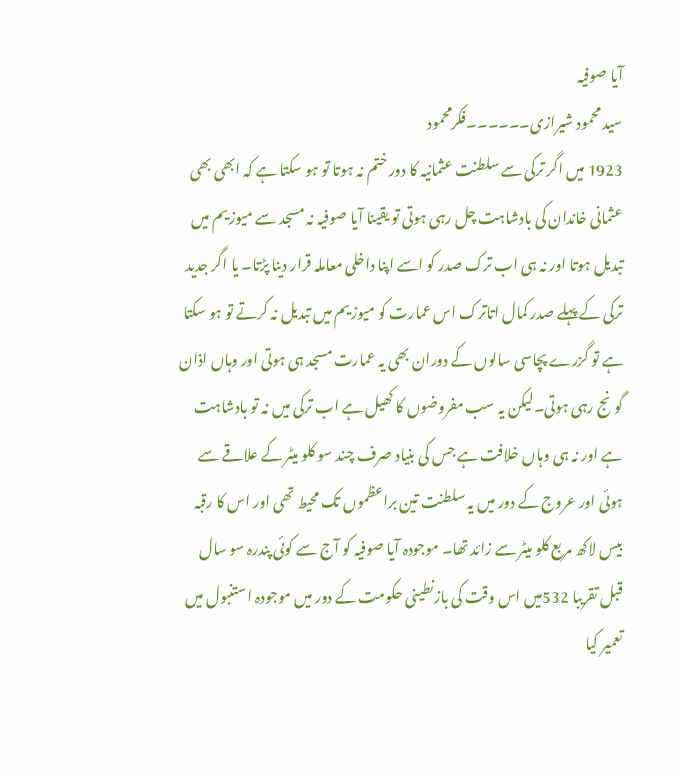آیا صوفیہ
سید محمود شیرازی۔۔۔۔۔۔فکرمحمود
1923 میں اگر ترکی سے سلطنت عثمانیہ کا دور ختم نہ ہوتا تو ہو سکتا ہے کہ ابھی بھی عثمانی خاندان کی بادشاہت چل رہی ہوتی تو یقینا آیا صوفیہ نہ مسجد سے میوزیم میں تبدیل ہوتا اور نہ ہی اب ترک صدر کو اسے اپنا داخلی معاملہ قرار دینا پڑتا۔ یا اگر جدید ترکی کے پہلے صدر کمال اتاترک اس عمارت کو میوزیم میں تبدیل نہ کرتے تو ہو سکتا ہے تو گزرے پچاسی سالوں کے دوران بھی یہ عمارت مسجد ہی ہوتی اور وہاں اذان گونج رہی ہوتی۔لیکن یہ سب مفروضوں کا کھیل ہے اب ترکی میں نہ تو بادشاہت ہے اور نہ ہی وہاں خلافت ہے جس کی بنیاد صرف چند سو کلو میٹر کے علاقے سے ہوئی اور عروج کے دور میں یہ سلطنت تین براعظموں تک محیط تھی اور اس کا رقبہ بیس لاکھ مربع کلو میٹر سے زائد تھا۔ موجودہ آیا صوفیہ کو آج سے کوئی پندرہ سو سال قبل تقریبا 532میں اس وقت کی بازنطینی حکومت کے دور میں موجودہ استنبول میں تعمیر کیا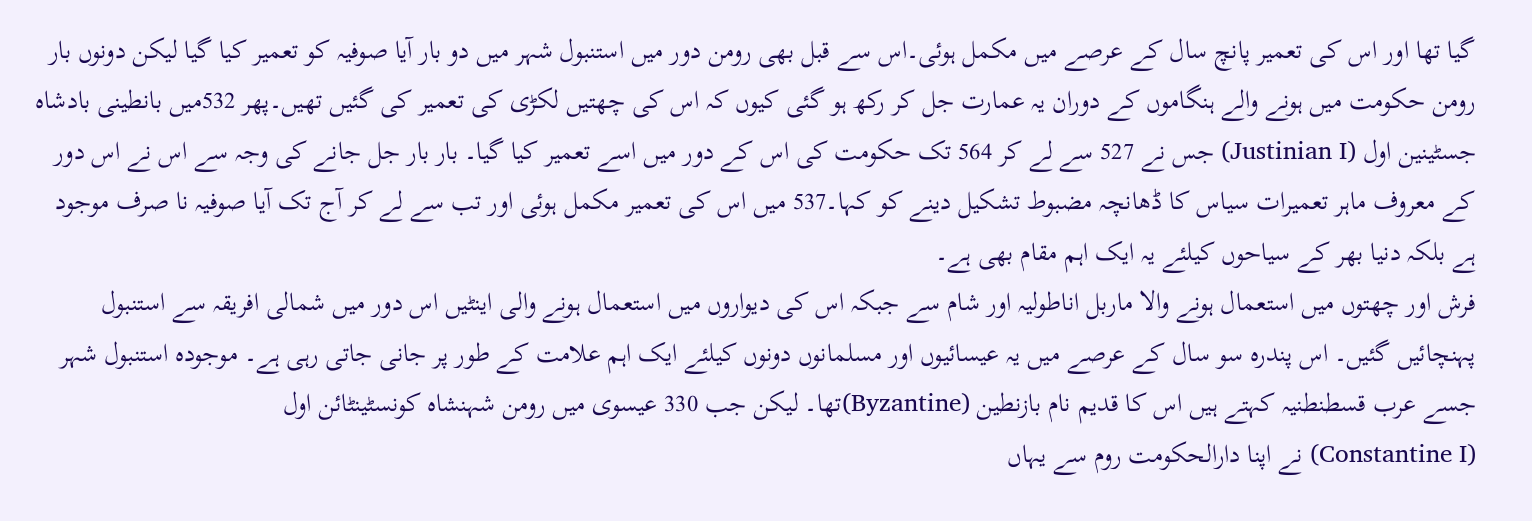گیا تھا اور اس کی تعمیر پانچ سال کے عرصے میں مکمل ہوئی۔اس سے قبل بھی رومن دور میں استنبول شہر میں دو بار آیا صوفیہ کو تعمیر کیا گیا لیکن دونوں بار رومن حکومت میں ہونے والے ہنگاموں کے دوران یہ عمارت جل کر رکھ ہو گئی کیوں کہ اس کی چھتیں لکڑی کی تعمیر کی گئیں تھیں۔پھر 532میں بانطینی بادشاہ جسٹینین اول (Justinian I) جس نے 527 سے لے کر 564 تک حکومت کی اس کے دور میں اسے تعمیر کیا گیا۔ بار بار جل جانے کی وجہ سے اس نے اس دور کے معروف ماہر تعمیرات سیاس کا ڈھانچہ مضبوط تشکیل دینے کو کہا۔537 میں اس کی تعمیر مکمل ہوئی اور تب سے لے کر آج تک آیا صوفیہ نا صرف موجود ہے بلکہ دنیا بھر کے سیاحوں کیلئے یہ ایک اہم مقام بھی ہے۔
فرش اور چھتوں میں استعمال ہونے والا ماربل اناطولیہ اور شام سے جبکہ اس کی دیواروں میں استعمال ہونے والی اینٹیں اس دور میں شمالی افریقہ سے استنبول پہنچائیں گئیں۔ اس پندرہ سو سال کے عرصے میں یہ عیسائیوں اور مسلمانوں دونوں کیلئے ایک اہم علامت کے طور پر جانی جاتی رہی ہے۔ موجودہ استنبول شہر جسے عرب قسطنطنیہ کہتے ہیں اس کا قدیم نام بازنطین (Byzantine)تھا۔ لیکن جب 330 عیسوی میں رومن شہنشاہ کونسٹینٹائن اول
(Constantine I) نے اپنا دارالحکومت روم سے یہاں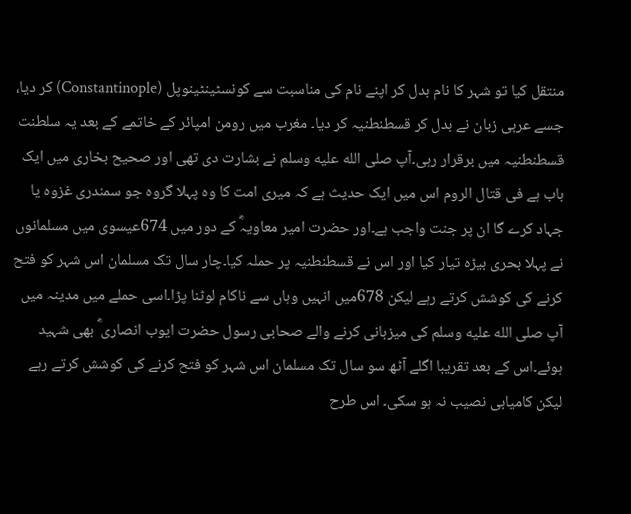منتقل کیا تو شہر کا نام بدل کر اپنے نام کی مناسبت سے کونسٹینٹینوپل (Constantinople) کر دیا، جسے عربی زبان نے بدل کر قسطنطنیہ کر دیا۔ مغرب میں رومن امپائر کے خاتمے کے بعد یہ سلطنت قسطنطنیہ میں برقرار رہی۔آپ صلى الله عليه وسلم نے بشارت دی تھی اور صحیح بخاری میں ایک باب ہے فی قتال الروم اس میں ایک حدیث ہے کہ میری امت کا وہ پہلا گروہ جو سمندری غزوہ یا جہاد کرے گا ان پر جنت واجب ہے۔اور حضرت امیر معاویہؓ کے دور میں 674عیسوی میں مسلمانوں نے پہلا بحری بیڑہ تیار کیا اور اس نے قسطنطنیہ پر حملہ کیا۔چار سال تک مسلمان اس شہر کو فتح کرنے کی کوشش کرتے رہے لیکن 678میں انہیں وہاں سے ناکام لوٹنا پڑا۔اسی حملے میں مدینہ میں آپ صلى الله عليه وسلم کی میزبانی کرنے والے صحابی رسول حضرت ایوب انصاری ؓ بھی شہید ہوئے۔اس کے بعد تقریبا اگلے آٹھ سو سال تک مسلمان اس شہر کو فتح کرنے کی کوشش کرتے رہے لیکن کامیابی نصیب نہ ہو سکی۔ اس طرح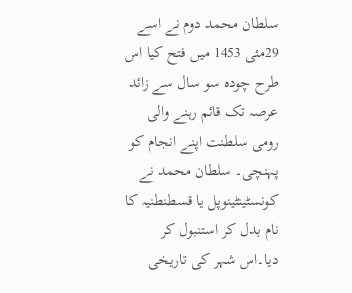سلطان محمد دوم نے اسے 29مئی 1453 میں فتح کیا اس طرح چودہ سو سال سے زائد عرصہ تک قائم رہنے والی رومی سلطنت اپنے انجام کو پہنچی۔ سلطان محمد نے کونسٹینٹینوپل یا قسطنطنیہ کا نام بدل کر استنبول کر دیا۔اس شہر کی تاریخی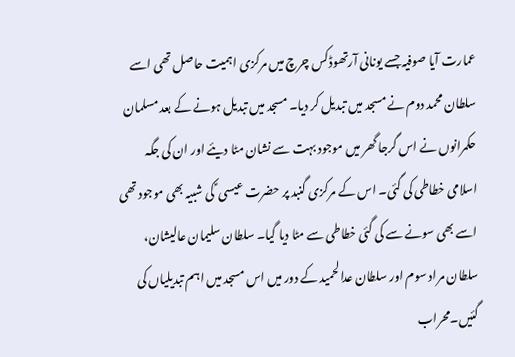عمارت آیا صوفیہ جسے یونانی آرتھوڈکس چرچ میں مرکزی اہمیت حاصل تھی اسے سلطان محمد دوم نے مسجد میں تبدیل کر دیا۔ مسجد میں تبدیل ہونے کے بعد مسلمان حکمرانوں نے اس گرجا گھر میں موجود بہت سے نشان مٹا دیئے اور ان کی جگہ اسلامی خطاطی کی گئی۔ اس کے مرکزی گنبد پر حضرت عیسی ؑ کی شبیہ بھی موجود تھی اسے بھی سونے سے کی گئی خطاطی سے مٹا دیا گیا۔ سلطان سلیمان عالیشان، سلطان مراد سوم اور سلطان عدالحمید کے دور میں اس مسجد میں اہم تبدیلیاں کی گئیں۔محراب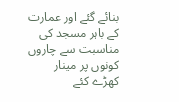بنائے گئے اور عمارت کے باہر مسجد کی مناسبت سے چاروں کونوں پر مینار کھڑے کئے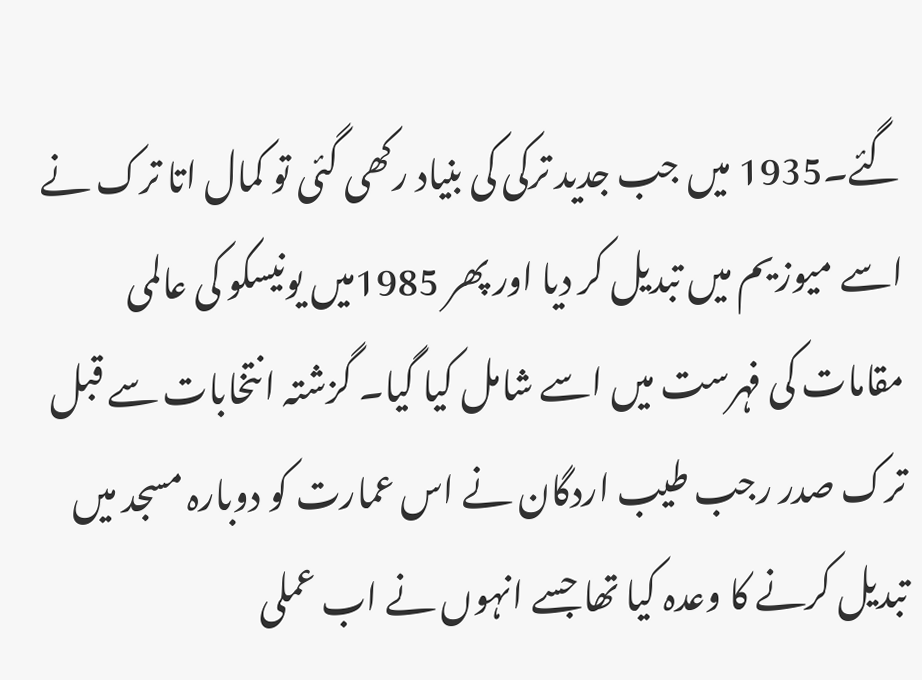گئے۔1935 میں جب جدید ترکی کی بنیاد رکھی گئی تو کمال اتا ترک نے اسے میوزیم میں تبدیل کر دیا اور پھر 1985میں یونیسکو کی عالمی مقامات کی فہرست میں اسے شامل کیا گیا۔ گزشتہ انتخابات سے قبل ترک صدر رجب طیب اردگان نے اس عمارت کو دوبارہ مسجد میں تبدیل کرنے کا وعدہ کیا تھا جسے انہوں نے اب عملی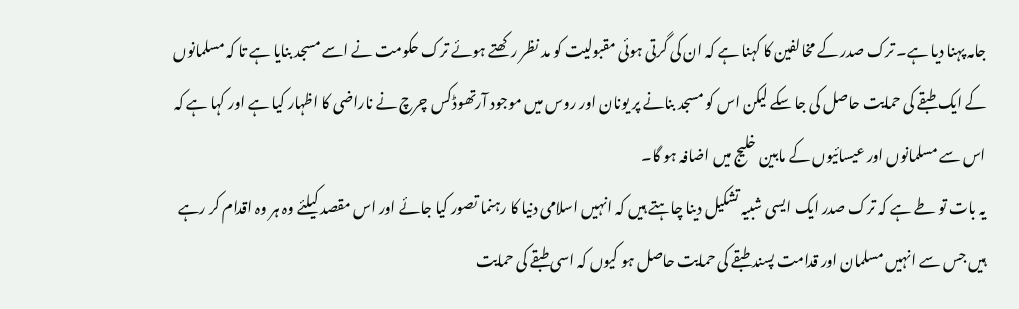جامہ پہنا دیا ہے۔ ترک صدر کے مخالفین کا کہنا ہے کہ ان کی گرتی ہوئی مقبولیت کو مد نظر رکھتے ہوئے ترک حکومت نے اسے مسجد بنایا ہے تا کہ مسلمانوں کے ایک طبقے کی حمایت حاصل کی جا سکے لیکن اس کو مسجد بنانے پر یونان اور روس میں موجود آرتھوڈکس چرچ نے ناراضی کا اظہار کیا ہے اور کہا ہے کہ اس سے مسلمانوں اور عیسائیوں کے مابین خلیج میں اضافہ ہو گا۔
یہ بات تو طے ہے کہ ترک صدر ایک ایسی شبیہ تشکیل دینا چاہتے ہیں کہ انہیں اسلامی دنیا کا رہنما تصور کیا جائے اور اس مقصد کیلئے وہ ہر وہ اقدام کر رہے ہیں جس سے انہیں مسلمان اور قدامت پسند طبقے کی حمایت حاصل ہو کیوں کہ اسی طبقے کی حمایت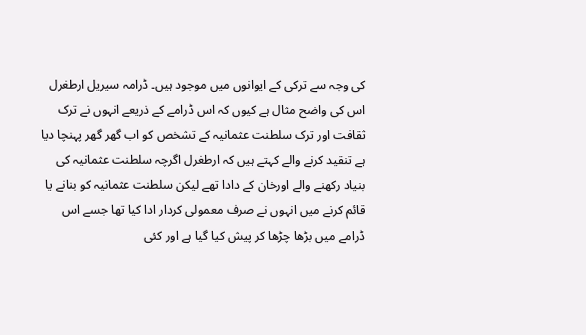کی وجہ سے ترکی کے ایوانوں میں موجود ہیں۔ ڈرامہ سیریل ارطغرل اس کی واضح مثال ہے کیوں کہ اس ڈرامے کے ذریعے انہوں نے ترک ثقافت اور ترک سلطنت عثمانیہ کے تشخص کو اب گھر گھر پہنچا دیا ہے تنقید کرنے والے کہتے ہیں کہ ارطغرل اگرچہ سلطنت عثمانیہ کی بنیاد رکھنے والے اورخان کے دادا تھے لیکن سلطنت عثمانیہ کو بنانے یا قائم کرنے میں انہوں نے صرف معمولی کردار ادا کیا تھا جسے اس ڈرامے میں بڑھا چڑھا کر پیش کیا گیا ہے اور کئی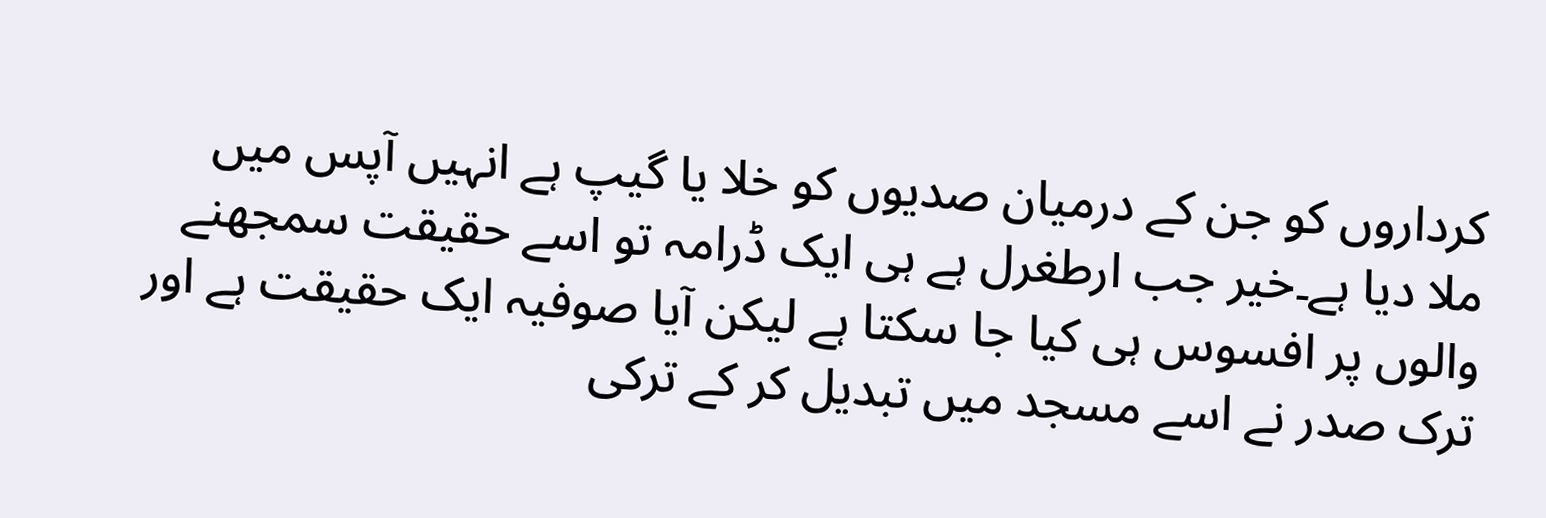کرداروں کو جن کے درمیان صدیوں کو خلا یا گیپ ہے انہیں آپس میں ملا دیا ہے۔خیر جب ارطغرل ہے ہی ایک ڈرامہ تو اسے حقیقت سمجھنے والوں پر افسوس ہی کیا جا سکتا ہے لیکن آیا صوفیہ ایک حقیقت ہے اور ترک صدر نے اسے مسجد میں تبدیل کر کے ترکی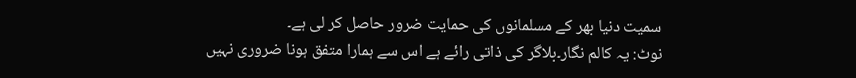سمیت دنیا بھر کے مسلمانوں کی حمایت ضرور حاصل کر لی ہے۔
نوٹ: یہ کالم نگار۔بلاگر کی ذاتی رائے ہے اس سے ہمارا متفق ہونا ضروری نہیں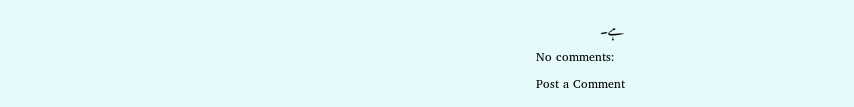ہے۔
No comments:
Post a Comment